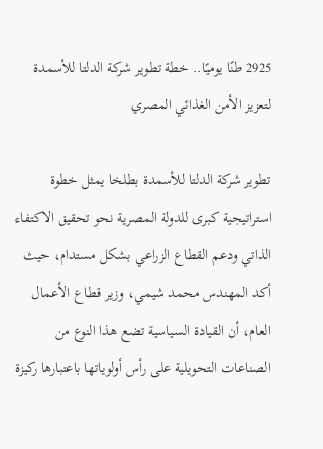2925 طنًا يوميًا.. خطة تطوير شركة الدلتا للأسمدة لتعزيز الأمن الغذائي المصري

تطوير شركة الدلتا للأسمدة بطلخا يمثل خطوة استراتيجية كبرى للدولة المصرية نحو تحقيق الاكتفاء الذاتي ودعم القطاع الزراعي بشكل مستدام، حيث أكد المهندس محمد شيمي، وزير قطاع الأعمال العام، أن القيادة السياسية تضع هذا النوع من الصناعات التحويلية على رأس أولوياتها باعتبارها ركيزة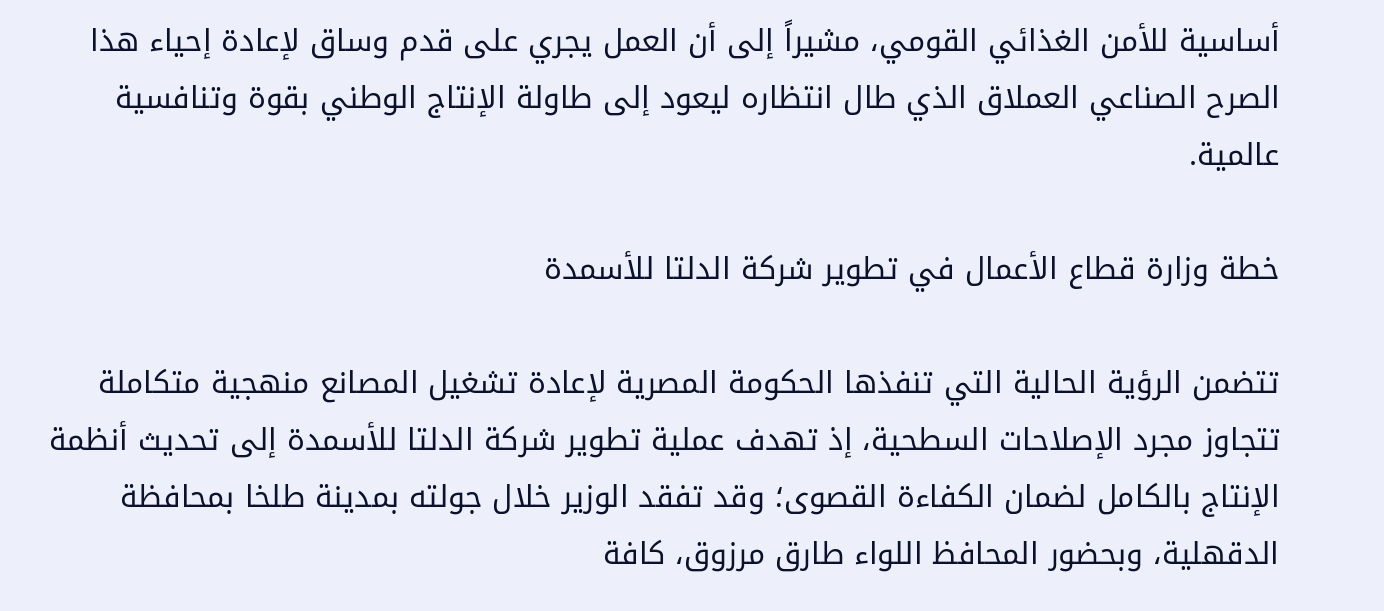أساسية للأمن الغذائي القومي، مشيراً إلى أن العمل يجري على قدم وساق لإعادة إحياء هذا الصرح الصناعي العملاق الذي طال انتظاره ليعود إلى طاولة الإنتاج الوطني بقوة وتنافسية عالمية.

خطة وزارة قطاع الأعمال في تطوير شركة الدلتا للأسمدة

تتضمن الرؤية الحالية التي تنفذها الحكومة المصرية لإعادة تشغيل المصانع منهجية متكاملة تتجاوز مجرد الإصلاحات السطحية، إذ تهدف عملية تطوير شركة الدلتا للأسمدة إلى تحديث أنظمة الإنتاج بالكامل لضمان الكفاءة القصوى؛ وقد تفقد الوزير خلال جولته بمدينة طلخا بمحافظة الدقهلية، وبحضور المحافظ اللواء طارق مرزوق، كافة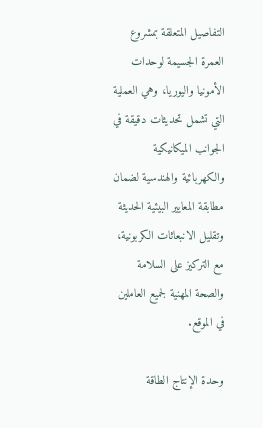التفاصيل المتعلقة بمشروع العمرة الجسيمة لوحدات الأمونيا واليوريا، وهي العملية التي تشمل تحديثات دقيقة في الجوانب الميكانيكية والكهربائية والهندسية لضمان مطابقة المعايير البيئية الحديثة وتقليل الانبعاثات الكربونية، مع التركيز على السلامة والصحة المهنية لجميع العاملين في الموقع.

وحدة الإنتاج الطاقة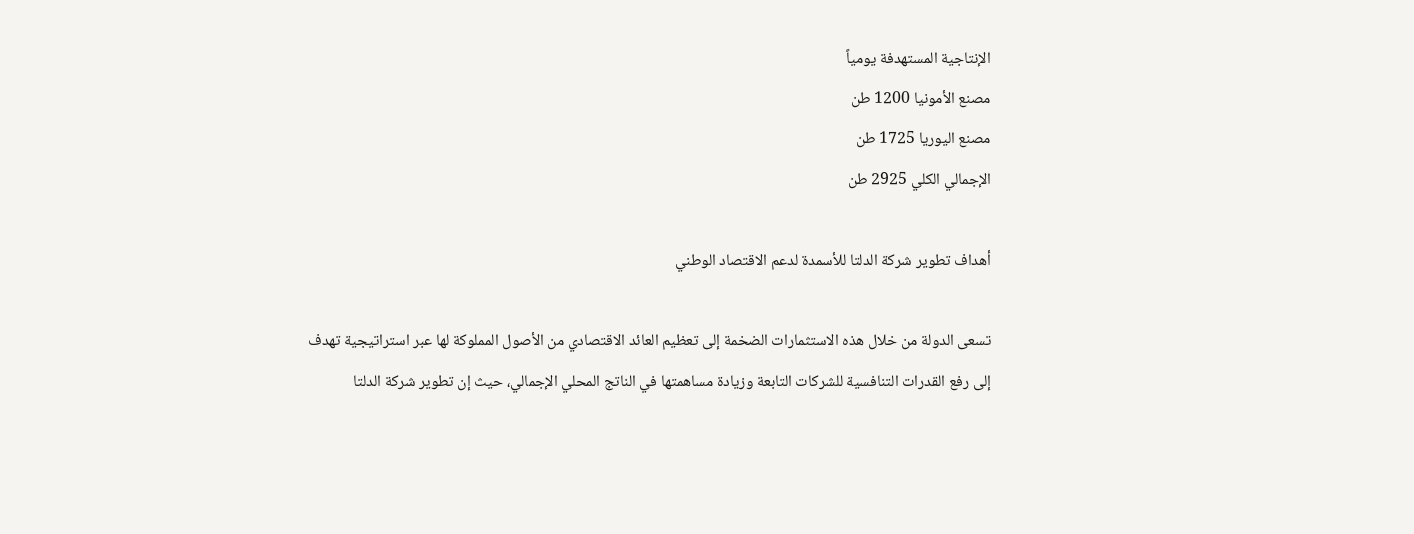الإنتاجية المستهدفة يومياً
مصنع الأمونيا 1200 طن
مصنع اليوريا 1725 طن
الإجمالي الكلي 2925 طن

أهداف تطوير شركة الدلتا للأسمدة لدعم الاقتصاد الوطني

تسعى الدولة من خلال هذه الاستثمارات الضخمة إلى تعظيم العائد الاقتصادي من الأصول المملوكة لها عبر استراتيجية تهدف إلى رفع القدرات التنافسية للشركات التابعة وزيادة مساهمتها في الناتج المحلي الإجمالي، حيث إن تطوير شركة الدلتا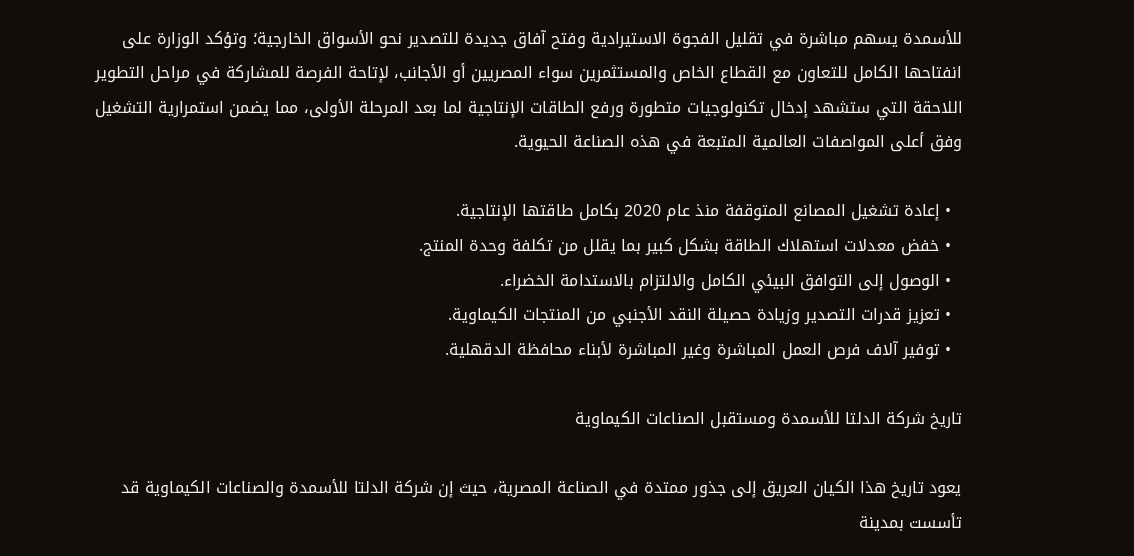للأسمدة يسهم مباشرة في تقليل الفجوة الاستيرادية وفتح آفاق جديدة للتصدير نحو الأسواق الخارجية؛ وتؤكد الوزارة على انفتاحها الكامل للتعاون مع القطاع الخاص والمستثمرين سواء المصريين أو الأجانب، لإتاحة الفرصة للمشاركة في مراحل التطوير اللاحقة التي ستشهد إدخال تكنولوجيات متطورة ورفع الطاقات الإنتاجية لما بعد المرحلة الأولى، مما يضمن استمرارية التشغيل وفق أعلى المواصفات العالمية المتبعة في هذه الصناعة الحيوية.

  • إعادة تشغيل المصانع المتوقفة منذ عام 2020 بكامل طاقتها الإنتاجية.
  • خفض معدلات استهلاك الطاقة بشكل كبير بما يقلل من تكلفة وحدة المنتج.
  • الوصول إلى التوافق البيئي الكامل والالتزام بالاستدامة الخضراء.
  • تعزيز قدرات التصدير وزيادة حصيلة النقد الأجنبي من المنتجات الكيماوية.
  • توفير آلاف فرص العمل المباشرة وغير المباشرة لأبناء محافظة الدقهلية.

تاريخ شركة الدلتا للأسمدة ومستقبل الصناعات الكيماوية

يعود تاريخ هذا الكيان العريق إلى جذور ممتدة في الصناعة المصرية، حيث إن شركة الدلتا للأسمدة والصناعات الكيماوية قد تأسست بمدينة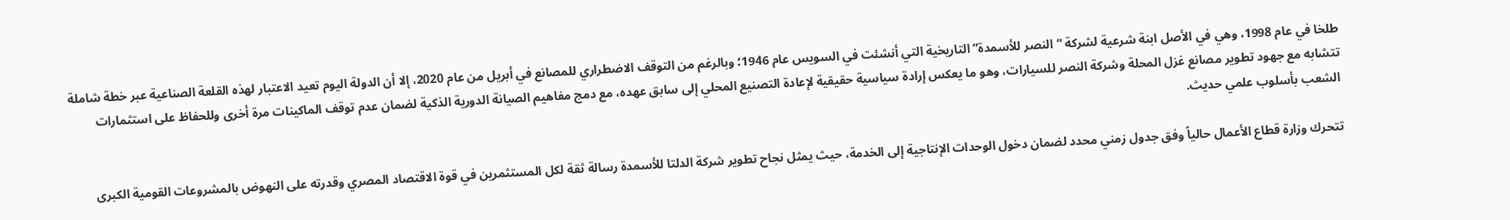طلخا في عام 1998، وهي في الأصل ابنة شرعية لشركة “النصر للأسمدة” التاريخية التي أنشئت في السويس عام 1946؛ وبالرغم من التوقف الاضطراري للمصانع في أبريل من عام 2020، إلا أن الدولة اليوم تعيد الاعتبار لهذه القلعة الصناعية عبر خطة شاملة تتشابه مع جهود تطوير مصانع غزل المحلة وشركة النصر للسيارات، وهو ما يعكس إرادة سياسية حقيقية لإعادة التصنيع المحلي إلى سابق عهده، مع دمج مفاهيم الصيانة الدورية الذكية لضمان عدم توقف الماكينات مرة أخرى وللحفاظ على استثمارات الشعب بأسلوب علمي حديث.

تتحرك وزارة قطاع الأعمال حالياً وفق جدول زمني محدد لضمان دخول الوحدات الإنتاجية إلى الخدمة، حيث يمثل نجاح تطوير شركة الدلتا للأسمدة رسالة ثقة لكل المستثمرين في قوة الاقتصاد المصري وقدرته على النهوض بالمشروعات القومية الكبرى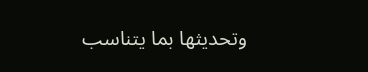وتحديثها بما يتناسب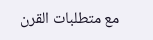مع متطلبات القرن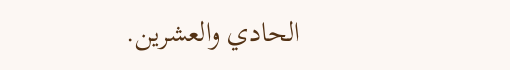الحادي والعشرين.